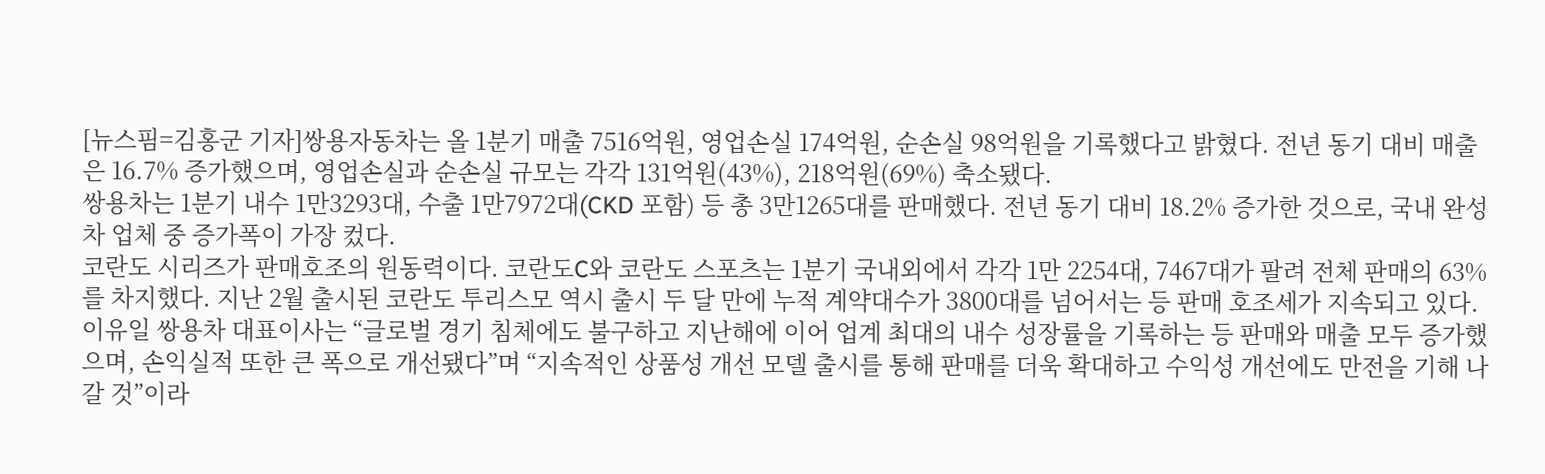[뉴스핌=김홍군 기자]쌍용자동차는 올 1분기 매출 7516억원, 영업손실 174억원, 순손실 98억원을 기록했다고 밝혔다. 전년 동기 대비 매출은 16.7% 증가했으며, 영업손실과 순손실 규모는 각각 131억원(43%), 218억원(69%) 축소됐다.
쌍용차는 1분기 내수 1만3293대, 수출 1만7972대(CKD 포함) 등 총 3만1265대를 판매했다. 전년 동기 대비 18.2% 증가한 것으로, 국내 완성차 업체 중 증가폭이 가장 컸다.
코란도 시리즈가 판매호조의 원동력이다. 코란도C와 코란도 스포츠는 1분기 국내외에서 각각 1만 2254대, 7467대가 팔려 전체 판매의 63%를 차지했다. 지난 2월 출시된 코란도 투리스모 역시 출시 두 달 만에 누적 계약대수가 3800대를 넘어서는 등 판매 호조세가 지속되고 있다.
이유일 쌍용차 대표이사는 “글로벌 경기 침체에도 불구하고 지난해에 이어 업계 최대의 내수 성장률을 기록하는 등 판매와 매출 모두 증가했으며, 손익실적 또한 큰 폭으로 개선됐다”며 “지속적인 상품성 개선 모델 출시를 통해 판매를 더욱 확대하고 수익성 개선에도 만전을 기해 나갈 것”이라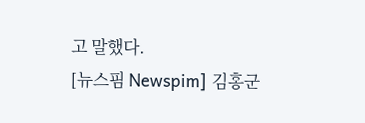고 말했다.
[뉴스핌 Newspim] 김홍군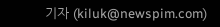기자 (kiluk@newspim.com)